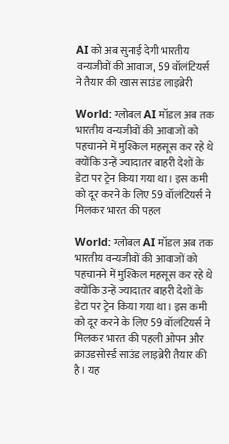AI को अब सुनाई देगी भारतीय वन्यजीवों की आवाज, 59 वॉलंटियर्स ने तैयार की खास साउंड लाइब्रेरी

World: ग्लोबल AI मॉडल अब तक भारतीय वन्यजीवों की आवाजों को पहचानने में मुश्किल महसूस कर रहे थे क्योंकि उन्हें ज्यादातर बाहरी देशों के डेटा पर ट्रेन किया गया था। इस कमी को दूर करने के लिए 59 वॉलंटियर्स ने मिलकर भारत की पहल

World: ग्लोबल AI मॉडल अब तक भारतीय वन्यजीवों की आवाजों को पहचानने में मुश्किल महसूस कर रहे थे क्योंकि उन्हें ज्यादातर बाहरी देशों के डेटा पर ट्रेन किया गया था। इस कमी को दूर करने के लिए 59 वॉलंटियर्स ने मिलकर भारत की पहली ओपन और क्राउडसोर्स्ड साउंड लाइब्रेरी तैयार की है। यह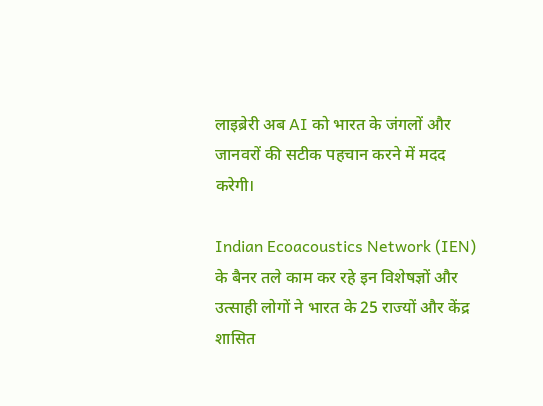लाइब्रेरी अब AI को भारत के जंगलों और जानवरों की सटीक पहचान करने में मदद करेगी।

Indian Ecoacoustics Network (IEN) के बैनर तले काम कर रहे इन विशेषज्ञों और उत्साही लोगों ने भारत के 25 राज्यों और केंद्र शासित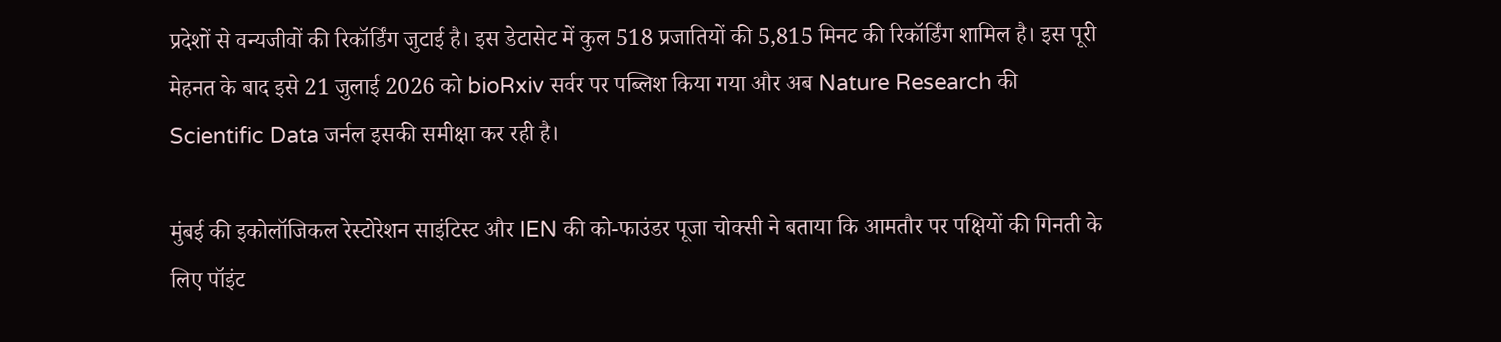प्रदेशों से वन्यजीवों की रिकॉर्डिंग जुटाई है। इस डेटासेट में कुल 518 प्रजातियों की 5,815 मिनट की रिकॉर्डिंग शामिल है। इस पूरी मेहनत के बाद इसे 21 जुलाई 2026 को bioRxiv सर्वर पर पब्लिश किया गया और अब Nature Research की Scientific Data जर्नल इसकी समीक्षा कर रही है।

मुंबई की इकोलॉजिकल रेस्टोरेशन साइंटिस्ट और IEN की को-फाउंडर पूजा चोक्सी ने बताया कि आमतौर पर पक्षियों की गिनती के लिए पॉइंट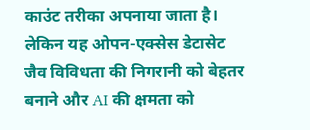काउंट तरीका अपनाया जाता है। लेकिन यह ओपन-एक्सेस डेटासेट जैव विविधता की निगरानी को बेहतर बनाने और AI की क्षमता को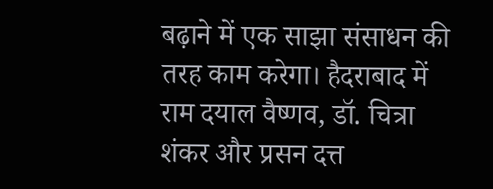बढ़ाने में एक साझा संसाधन की तरह काम करेगा। हैदराबाद में राम दयाल वैष्णव, डॉ. चित्रा शंकर और प्रसन दत्त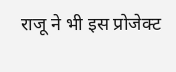राजू ने भी इस प्रोजेक्ट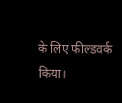के लिए फील्डवर्क किया।